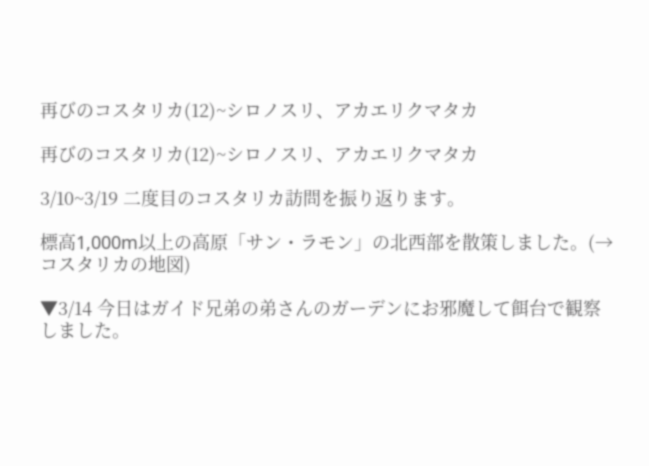再びのコスタリカ(12)~シロノスリ、アカエリクマタカ

再びのコスタリカ(12)~シロノスリ、アカエリクマタカ

3/10~3/19 二度目のコスタリカ訪問を振り返ります。

標高1,000m以上の高原「サン・ラモン」の北西部を散策しました。(→コスタリカの地図)

▼3/14 今日はガイド兄弟の弟さんのガーデンにお邪魔して餌台で観察しました。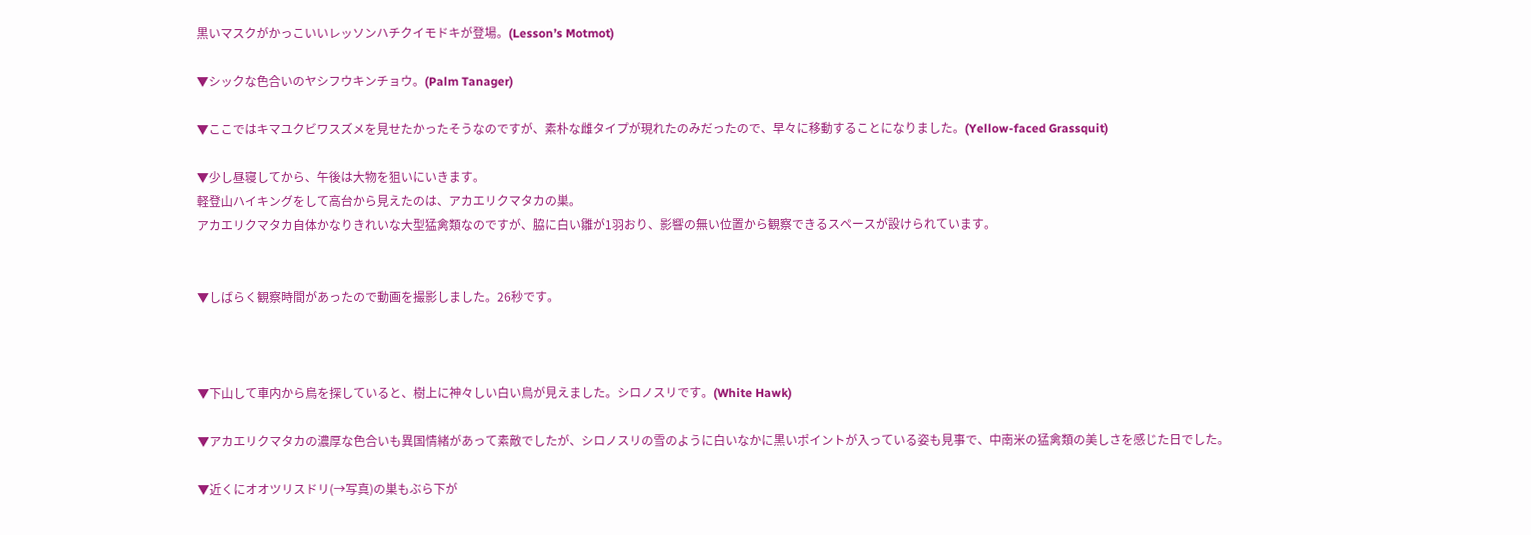黒いマスクがかっこいいレッソンハチクイモドキが登場。(Lesson’s Motmot)

▼シックな色合いのヤシフウキンチョウ。(Palm Tanager)

▼ここではキマユクビワスズメを見せたかったそうなのですが、素朴な雌タイプが現れたのみだったので、早々に移動することになりました。(Yellow-faced Grassquit)

▼少し昼寝してから、午後は大物を狙いにいきます。
軽登山ハイキングをして高台から見えたのは、アカエリクマタカの巣。
アカエリクマタカ自体かなりきれいな大型猛禽類なのですが、脇に白い雛が1羽おり、影響の無い位置から観察できるスペースが設けられています。


▼しばらく観察時間があったので動画を撮影しました。26秒です。



▼下山して車内から鳥を探していると、樹上に神々しい白い鳥が見えました。シロノスリです。(White Hawk)

▼アカエリクマタカの濃厚な色合いも異国情緒があって素敵でしたが、シロノスリの雪のように白いなかに黒いポイントが入っている姿も見事で、中南米の猛禽類の美しさを感じた日でした。

▼近くにオオツリスドリ(→写真)の巣もぶら下が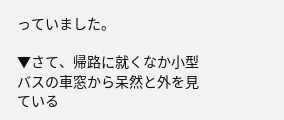っていました。

▼さて、帰路に就くなか小型バスの車窓から呆然と外を見ている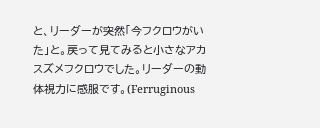と、リーダーが突然「今フクロウがいた」と。戻って見てみると小さなアカスズメフクロウでした。リーダーの動体視力に感服です。(Ferruginous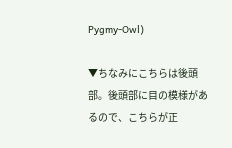Pygmy-Owl)

▼ちなみにこちらは後頭部。後頭部に目の模様があるので、こちらが正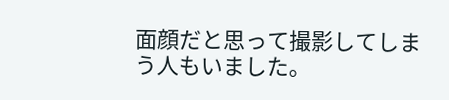面顔だと思って撮影してしまう人もいました。